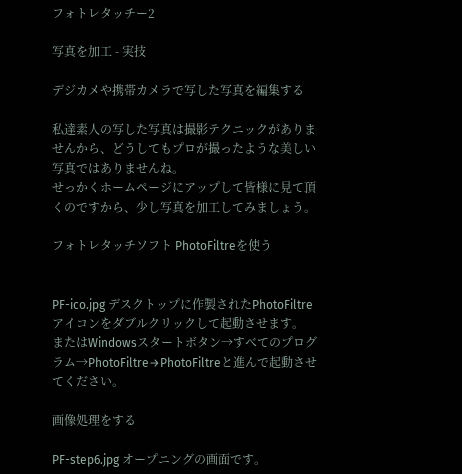フォトレタッチー2

写真を加工 - 実技

デジカメや携帯カメラで写した写真を編集する

私達素人の写した写真は撮影テクニックがありませんから、どうしてもプロが撮ったような美しい写真ではありませんね。
せっかくホームページにアップして皆様に見て頂くのですから、少し写真を加工してみましょう。

フォトレタッチソフト PhotoFiltreを使う


PF-ico.jpg デスクトップに作製されたPhotoFiltreアイコンをダブルクリックして起動させます。
またはWindowsスタートボタン→すべてのプログラム→PhotoFiltre→PhotoFiltreと進んで起動させてください。

画像処理をする

PF-step6.jpg オープニングの画面です。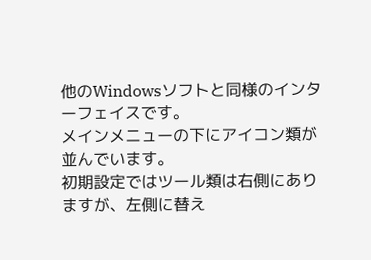他のWindowsソフトと同様のインターフェイスです。
メインメニューの下にアイコン類が並んでいます。
初期設定ではツール類は右側にありますが、左側に替え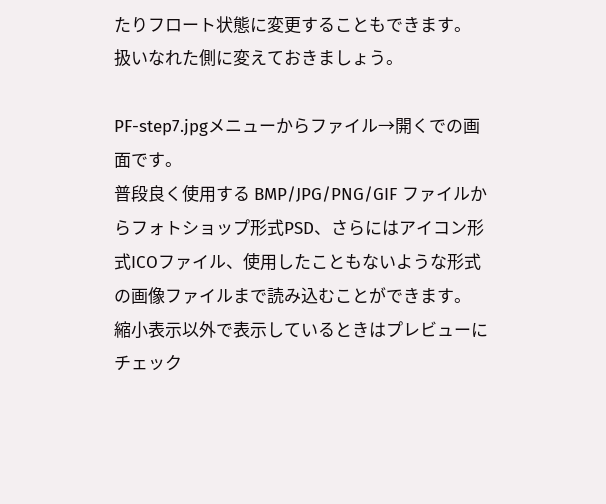たりフロート状態に変更することもできます。
扱いなれた側に変えておきましょう。

PF-step7.jpgメニューからファイル→開くでの画面です。
普段良く使用する BMP/JPG/PNG/GIF ファイルからフォトショップ形式PSD、さらにはアイコン形式ICOファイル、使用したこともないような形式の画像ファイルまで読み込むことができます。
縮小表示以外で表示しているときはプレビューにチェック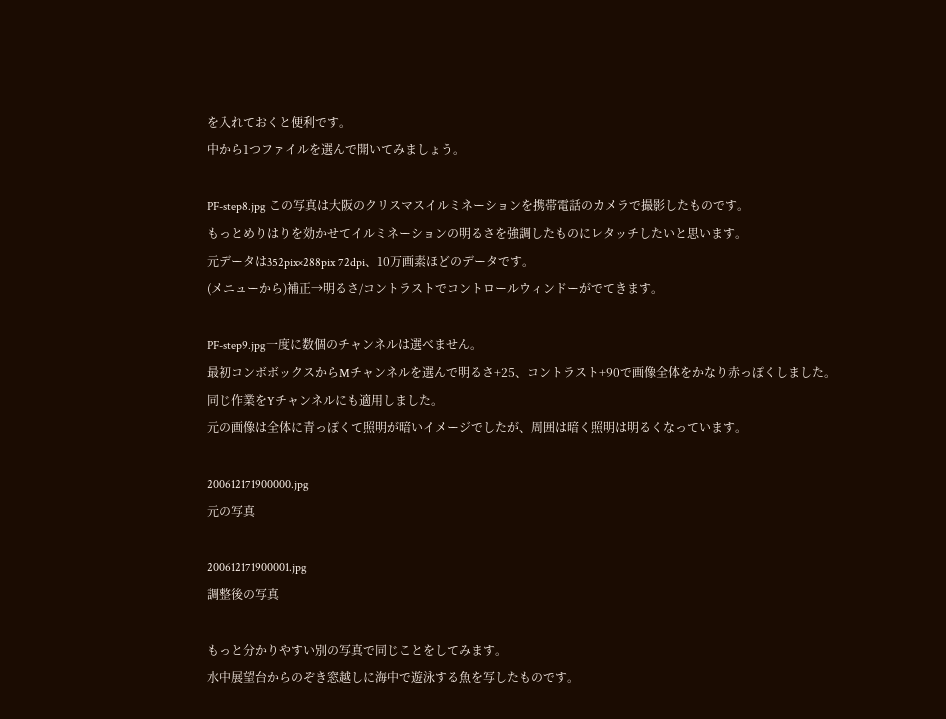を入れておくと便利です。
中から1つファイルを選んで開いてみましょう。

PF-step8.jpg この写真は大阪のクリスマスイルミネーションを携帯電話のカメラで撮影したものです。
もっとめりはりを効かせてイルミネーションの明るさを強調したものにレタッチしたいと思います。
元データは352pix×288pix 72dpi、10万画素ほどのデータです。
(メニューから)補正→明るさ/コントラストでコントロールウィンドーがでてきます。

PF-step9.jpg一度に数個のチャンネルは選べません。
最初コンボボックスからMチャンネルを選んで明るさ+25、コントラスト+90で画像全体をかなり赤っぽくしました。
同じ作業をYチャンネルにも適用しました。
元の画像は全体に青っぽくて照明が暗いイメージでしたが、周囲は暗く照明は明るくなっています。

200612171900000.jpg
元の写真

200612171900001.jpg
調整後の写真

もっと分かりやすい別の写真で同じことをしてみます。
水中展望台からのぞき窓越しに海中で遊泳する魚を写したものです。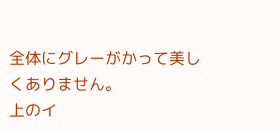全体にグレーがかって美しくありません。
上のイ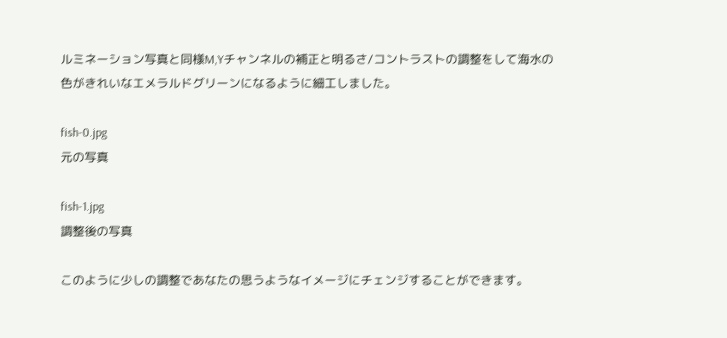ルミネーション写真と同様M,Yチャンネルの補正と明るさ/コントラストの調整をして海水の色がきれいなエメラルドグリーンになるように細工しました。

fish-0.jpg
元の写真

fish-1.jpg
調整後の写真

このように少しの調整であなたの思うようなイメージにチェンジすることができます。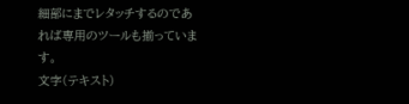細部にまでレタッチするのであれば専用のツールも揃っています。
文字(テキスト)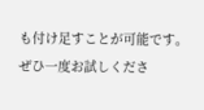も付け足すことが可能です。
ぜひ一度お試しくださ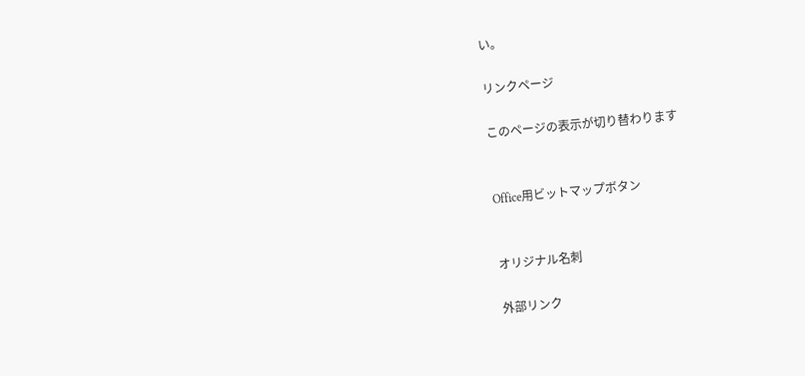い。

リンクページ

このページの表示が切り替わります


Office用ビットマップボタン


オリジナル名刺

外部リンク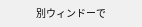別ウィンドーで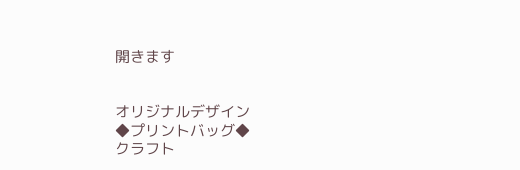開きます


オリジナルデザイン
◆プリントバッグ◆
クラフト